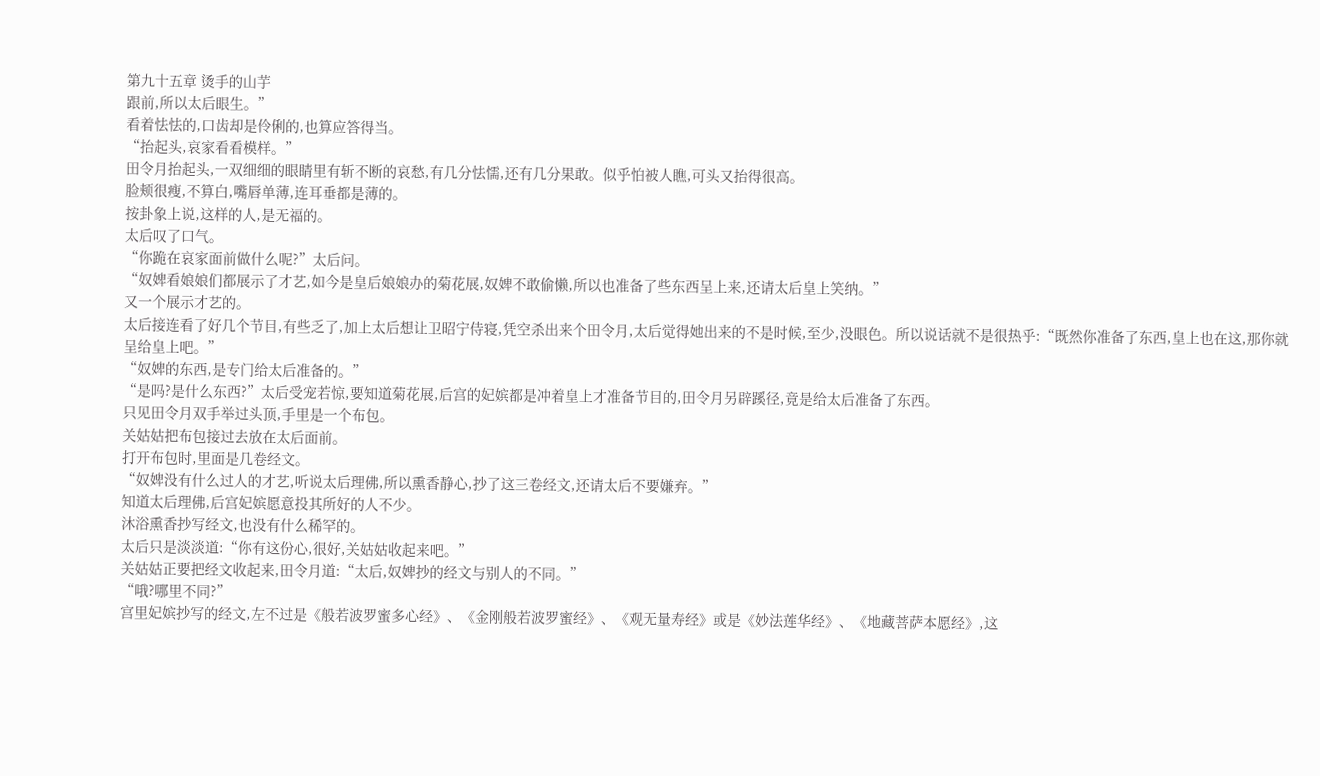第九十五章 烫手的山芋
跟前,所以太后眼生。”
看着怯怯的,口齿却是伶俐的,也算应答得当。
“抬起头,哀家看看模样。”
田令月抬起头,一双细细的眼睛里有斩不断的哀愁,有几分怯懦,还有几分果敢。似乎怕被人瞧,可头又抬得很高。
脸颊很瘦,不算白,嘴唇单薄,连耳垂都是薄的。
按卦象上说,这样的人,是无福的。
太后叹了口气。
“你跪在哀家面前做什么呢?”太后问。
“奴婢看娘娘们都展示了才艺,如今是皇后娘娘办的菊花展,奴婢不敢偷懒,所以也准备了些东西呈上来,还请太后皇上笑纳。”
又一个展示才艺的。
太后接连看了好几个节目,有些乏了,加上太后想让卫昭宁侍寝,凭空杀出来个田令月,太后觉得她出来的不是时候,至少,没眼色。所以说话就不是很热乎:“既然你准备了东西,皇上也在这,那你就呈给皇上吧。”
“奴婢的东西,是专门给太后准备的。”
“是吗?是什么东西?”太后受宠若惊,要知道菊花展,后宫的妃嫔都是冲着皇上才准备节目的,田令月另辟蹊径,竟是给太后准备了东西。
只见田令月双手举过头顶,手里是一个布包。
关姑姑把布包接过去放在太后面前。
打开布包时,里面是几卷经文。
“奴婢没有什么过人的才艺,听说太后理佛,所以熏香静心,抄了这三卷经文,还请太后不要嫌弃。”
知道太后理佛,后宫妃嫔愿意投其所好的人不少。
沐浴熏香抄写经文,也没有什么稀罕的。
太后只是淡淡道:“你有这份心,很好,关姑姑收起来吧。”
关姑姑正要把经文收起来,田令月道:“太后,奴婢抄的经文与别人的不同。”
“哦?哪里不同?”
宫里妃嫔抄写的经文,左不过是《般若波罗蜜多心经》、《金刚般若波罗蜜经》、《观无量寿经》或是《妙法莲华经》、《地藏菩萨本愿经》,这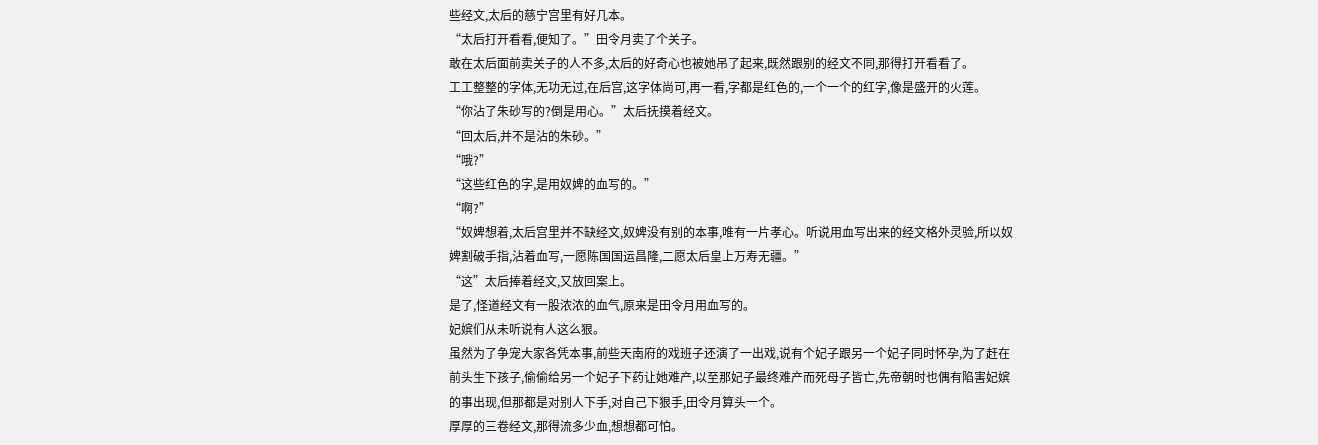些经文,太后的慈宁宫里有好几本。
“太后打开看看,便知了。”田令月卖了个关子。
敢在太后面前卖关子的人不多,太后的好奇心也被她吊了起来,既然跟别的经文不同,那得打开看看了。
工工整整的字体,无功无过,在后宫,这字体尚可,再一看,字都是红色的,一个一个的红字,像是盛开的火莲。
“你沾了朱砂写的?倒是用心。”太后抚摸着经文。
“回太后,并不是沾的朱砂。”
“哦?”
“这些红色的字,是用奴婢的血写的。”
“啊?”
“奴婢想着,太后宫里并不缺经文,奴婢没有别的本事,唯有一片孝心。听说用血写出来的经文格外灵验,所以奴婢割破手指,沾着血写,一愿陈国国运昌隆,二愿太后皇上万寿无疆。”
“这”太后捧着经文,又放回案上。
是了,怪道经文有一股浓浓的血气,原来是田令月用血写的。
妃嫔们从未听说有人这么狠。
虽然为了争宠大家各凭本事,前些天南府的戏班子还演了一出戏,说有个妃子跟另一个妃子同时怀孕,为了赶在前头生下孩子,偷偷给另一个妃子下药让她难产,以至那妃子最终难产而死母子皆亡,先帝朝时也偶有陷害妃嫔的事出现,但那都是对别人下手,对自己下狠手,田令月算头一个。
厚厚的三卷经文,那得流多少血,想想都可怕。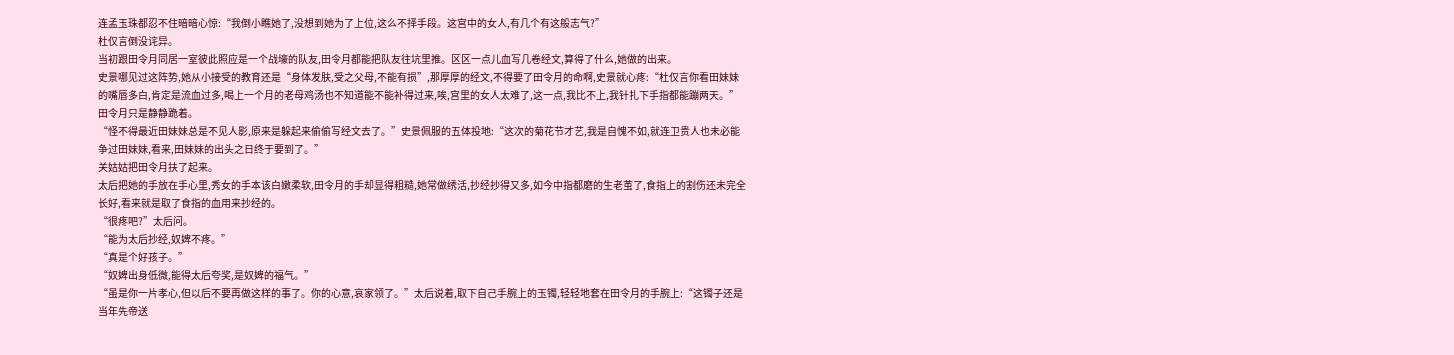连孟玉珠都忍不住暗暗心惊:“我倒小瞧她了,没想到她为了上位,这么不择手段。这宫中的女人,有几个有这般志气?”
杜仅言倒没诧异。
当初跟田令月同居一室彼此照应是一个战壕的队友,田令月都能把队友往坑里推。区区一点儿血写几卷经文,算得了什么,她做的出来。
史景哪见过这阵势,她从小接受的教育还是“身体发肤,受之父母,不能有损”,那厚厚的经文,不得要了田令月的命啊,史景就心疼:“杜仅言你看田妹妹的嘴唇多白,肯定是流血过多,喝上一个月的老母鸡汤也不知道能不能补得过来,唉,宫里的女人太难了,这一点,我比不上,我针扎下手指都能蹦两天。”
田令月只是静静跪着。
“怪不得最近田妹妹总是不见人影,原来是躲起来偷偷写经文去了。”史景佩服的五体投地:“这次的菊花节才艺,我是自愧不如,就连卫贵人也未必能争过田妹妹,看来,田妹妹的出头之日终于要到了。”
关姑姑把田令月扶了起来。
太后把她的手放在手心里,秀女的手本该白嫩柔软,田令月的手却显得粗糙,她常做绣活,抄经抄得又多,如今中指都磨的生老茧了,食指上的割伤还未完全长好,看来就是取了食指的血用来抄经的。
“很疼吧?”太后问。
“能为太后抄经,奴婢不疼。”
“真是个好孩子。”
“奴婢出身低微,能得太后夸奖,是奴婢的福气。”
“虽是你一片孝心,但以后不要再做这样的事了。你的心意,哀家领了。”太后说着,取下自己手腕上的玉镯,轻轻地套在田令月的手腕上:“这镯子还是当年先帝送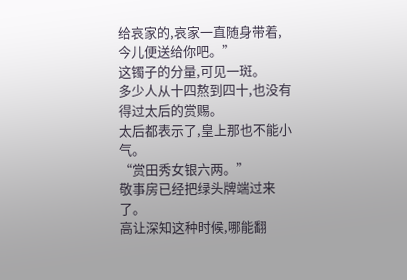给哀家的,哀家一直随身带着,今儿便送给你吧。”
这镯子的分量,可见一斑。
多少人从十四熬到四十,也没有得过太后的赏赐。
太后都表示了,皇上那也不能小气。
“赏田秀女银六两。”
敬事房已经把绿头牌端过来了。
高让深知这种时候,哪能翻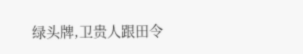绿头牌,卫贵人跟田令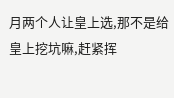月两个人让皇上选,那不是给皇上挖坑嘛,赶紧挥